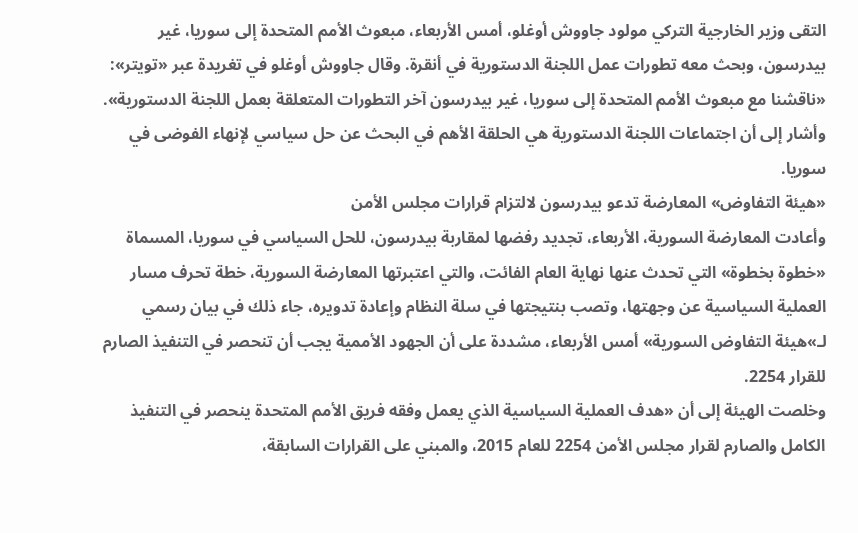التقى وزير الخارجية التركي مولود جاووش أوغلو، أمس الأربعاء، مبعوث الأمم المتحدة إلى سوريا، غير بيدرسون، وبحث معه تطورات عمل اللجنة الدستورية في أنقرة. وقال جاووش أوغلو في تغريدة عبر «تويتر»: «ناقشنا مع مبعوث الأمم المتحدة إلى سوريا، غير بيدرسون آخر التطورات المتعلقة بعمل اللجنة الدستورية». وأشار إلى أن اجتماعات اللجنة الدستورية هي الحلقة الأهم في البحث عن حل سياسي لإنهاء الفوضى في سوريا.
«هيئة التفاوض» المعارضة تدعو بيدرسون لالتزام قرارات مجلس الأمن
وأعادت المعارضة السورية، الأربعاء، تجديد رفضها لمقاربة بيدرسون، للحل السياسي في سوريا، المسماة «خطوة بخطوة» التي تحدث عنها نهاية العام الفائت، والتي اعتبرتها المعارضة السورية، خطة تحرف مسار العملية السياسية عن وجهتها، وتصب بنتيجتها في سلة النظام وإعادة تدويره، جاء ذلك في بيان رسمي لـ»هيئة التفاوض السورية» أمس الأربعاء، مشددة على أن الجهود الأممية يجب أن تنحصر في التنفيذ الصارم للقرار 2254.
وخلصت الهيئة إلى أن «هدف العملية السياسية الذي يعمل وفقه فريق الأمم المتحدة ينحصر في التنفيذ الكامل والصارم لقرار مجلس الأمن 2254 للعام 2015، والمبني على القرارات السابقة،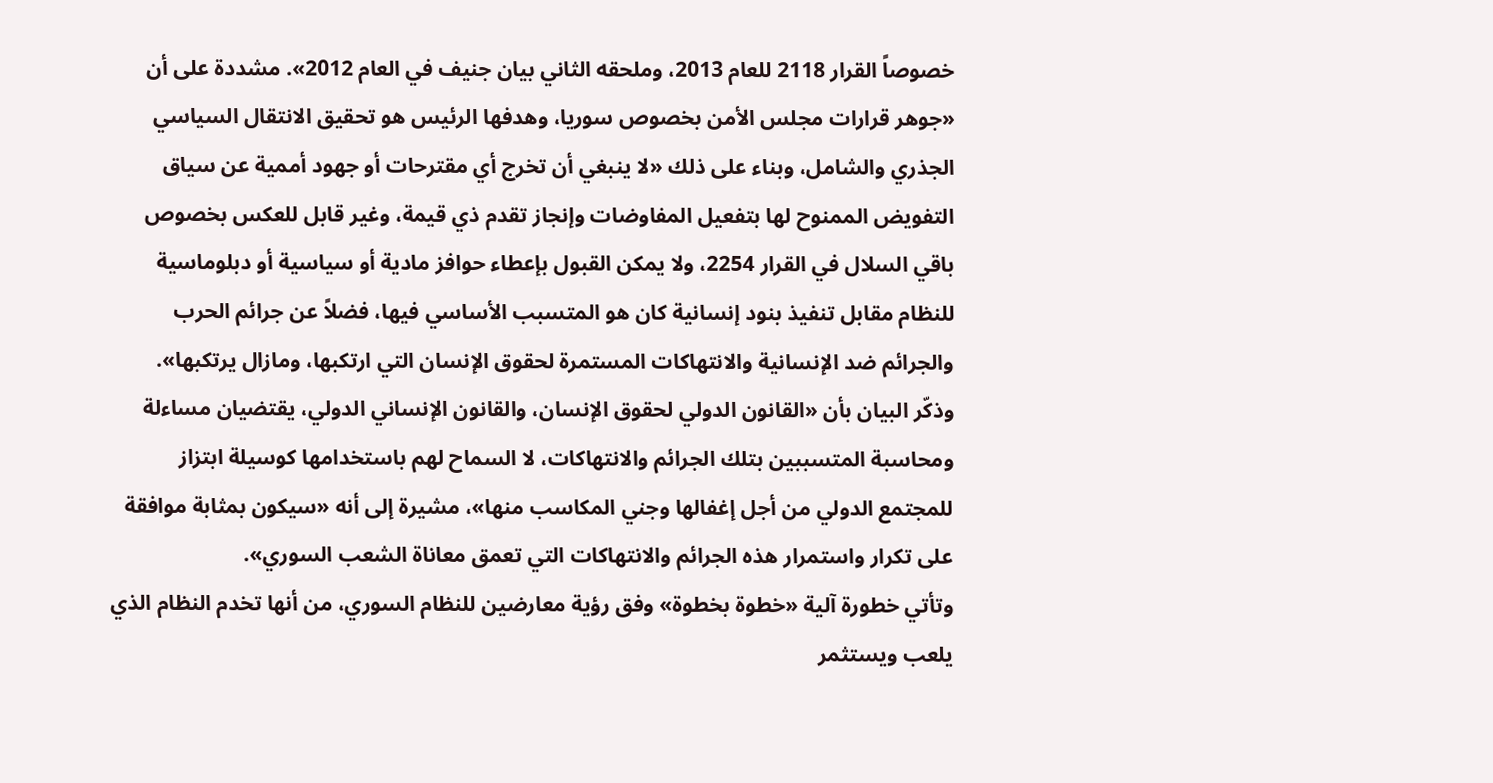خصوصاً القرار 2118 للعام 2013، وملحقه الثاني بيان جنيف في العام 2012». مشددة على أن «جوهر قرارات مجلس الأمن بخصوص سوريا، وهدفها الرئيس هو تحقيق الانتقال السياسي الجذري والشامل، وبناء على ذلك «لا ينبغي أن تخرج أي مقترحات أو جهود أممية عن سياق التفويض الممنوح لها بتفعيل المفاوضات وإنجاز تقدم ذي قيمة، وغير قابل للعكس بخصوص باقي السلال في القرار 2254، ولا يمكن القبول بإعطاء حوافز مادية أو سياسية أو دبلوماسية للنظام مقابل تنفيذ بنود إنسانية كان هو المتسبب الأساسي فيها، فضلاً عن جرائم الحرب والجرائم ضد الإنسانية والانتهاكات المستمرة لحقوق الإنسان التي ارتكبها، ومازال يرتكبها».
وذكّر البيان بأن «القانون الدولي لحقوق الإنسان، والقانون الإنساني الدولي، يقتضيان مساءلة ومحاسبة المتسببين بتلك الجرائم والانتهاكات، لا السماح لهم باستخدامها كوسيلة ابتزاز للمجتمع الدولي من أجل إغفالها وجني المكاسب منها»، مشيرة إلى أنه «سيكون بمثابة موافقة على تكرار واستمرار هذه الجرائم والانتهاكات التي تعمق معاناة الشعب السوري».
وتأتي خطورة آلية «خطوة بخطوة» وفق رؤية معارضين للنظام السوري، من أنها تخدم النظام الذي يلعب ويستثمر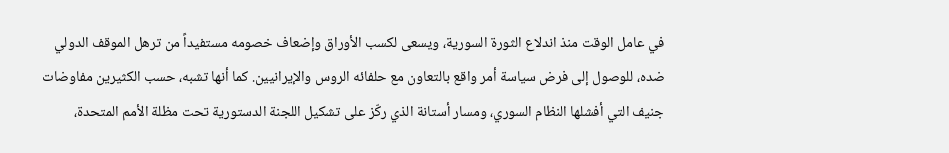في عامل الوقت منذ اندلاع الثورة السورية، ويسعى لكسب الأوراق وإضعاف خصومه مستفيداً من ترهل الموقف الدولي ضده، للوصول إلى فرض سياسة أمر واقع بالتعاون مع حلفائه الروس والإيرانيين. كما أنها تشبه، حسب الكثيرين مفاوضات جنيف التي أفشلها النظام السوري، ومسار أستانة الذي ركّز على تشكيل اللجنة الدستورية تحت مظلة الأمم المتحدة،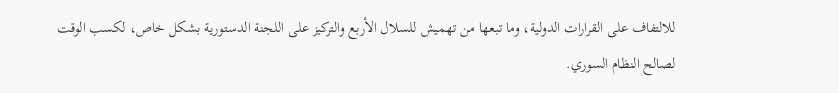للالتفاف على القرارات الدولية، وما تبعها من تهميش للسلال الأربع والتركيز على اللجنة الدستورية بشكل خاص، لكسب الوقت لصالح النظام السوري.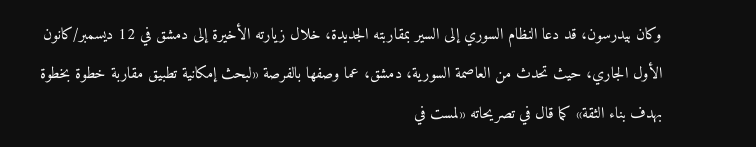وكان بيدرسون، قد دعا النظام السوري إلى السير بمقاربته الجديدة، خلال زيارته الأخيرة إلى دمشق في 12 ديسمبر/كانون الأول الجاري، حيث تحدث من العاصمة السورية، دمشق، عما وصفها بالفرصة «لبحث إمكانية تطبيق مقاربة خطوة بخطوة بهدف بناء الثقة» كما قال في تصريحاته «لمست في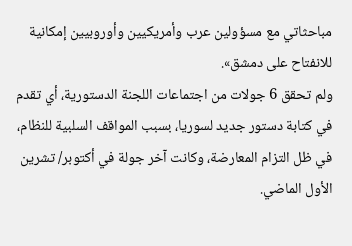مباحثاتي مع مسؤولين عرب وأمريكيين وأوروبيين إمكانية للانفتاح على دمشق».
ولم تحقق 6 جولات من اجتماعات اللجنة الدستورية، أي تقدم في كتابة دستور جديد لسوريا، بسبب المواقف السلبية للنظام، في ظل التزام المعارضة، وكانت آخر جولة في أكتوبر/ تشرين الأول الماضي.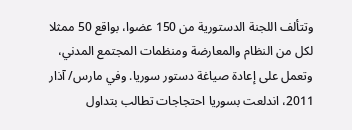وتتألف اللجنة الدستورية من 150 عضوا، بواقع 50 ممثلا لكل من النظام والمعارضة ومنظمات المجتمع المدني، وتعمل على إعادة صياغة دستور سوريا. وفي مارس/ آذار 2011، اندلعت بسوريا احتجاجات تطالب بتداول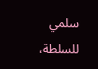سلمي للسلطة،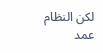لكن النظام عمد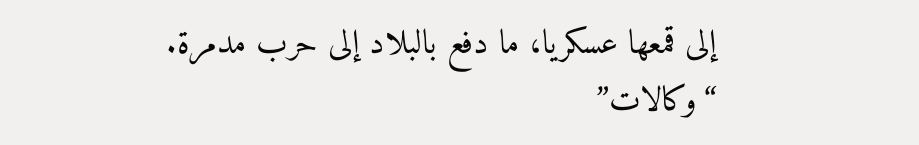إلى قمعها عسكريا، ما دفع بالبلاد إلى حرب مدمرة.
“وكالات”